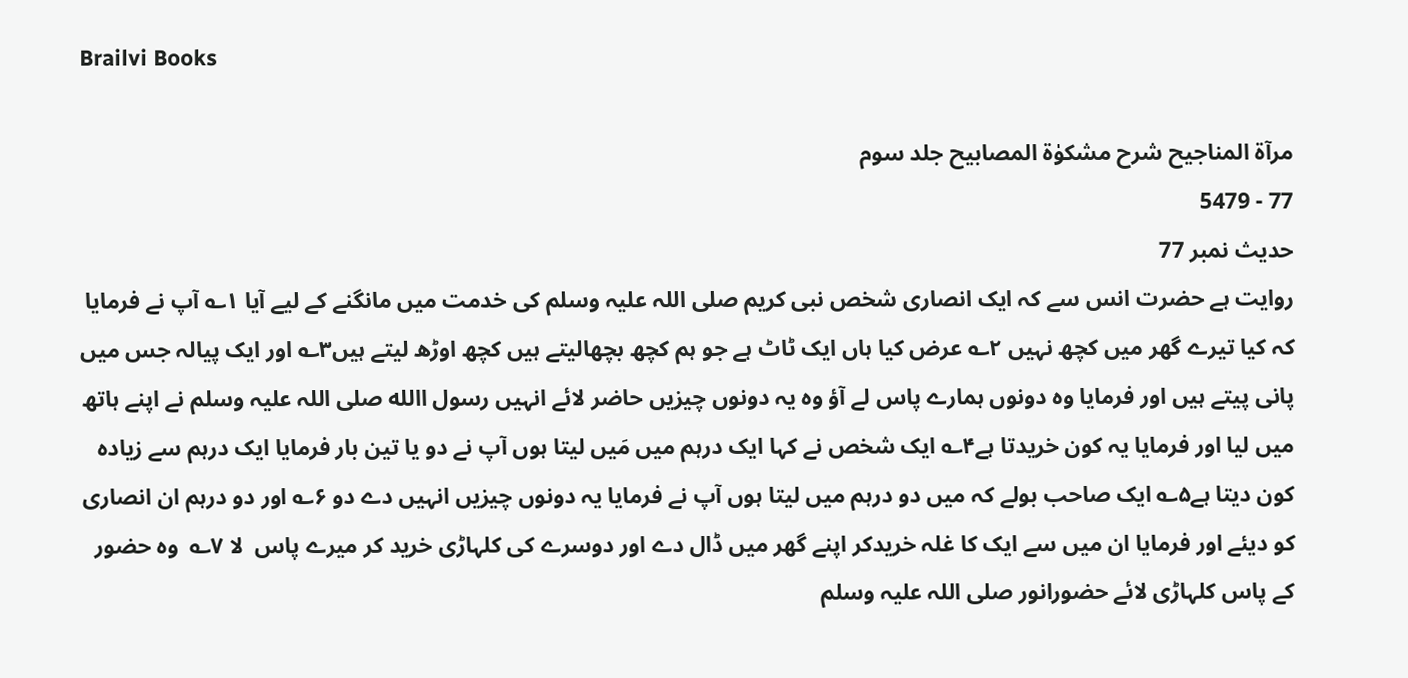Brailvi Books

مرآۃ المناجیح شرح مشکوٰۃ المصابیح جلد سوم
77 - 5479
حدیث نمبر 77
روایت ہے حضرت انس سے کہ ایک انصاری شخص نبی کریم صلی اللہ علیہ وسلم کی خدمت میں مانگنے کے لیے آیا ۱؎ آپ نے فرمایا کہ کیا تیرے گھر میں کچھ نہیں ۲؎ عرض کیا ہاں ایک ٹاٹ ہے جو ہم کچھ بچھالیتے ہیں کچھ اوڑھ لیتے ہیں۳؎ اور ایک پیالہ جس میں پانی پیتے ہیں اور فرمایا وہ دونوں ہمارے پاس لے آؤ وہ یہ دونوں چیزیں حاضر لائے انہیں رسول االله صلی اللہ علیہ وسلم نے اپنے ہاتھ میں لیا اور فرمایا یہ کون خریدتا ہے۴؎ ایک شخص نے کہا ایک درہم میں مَیں لیتا ہوں آپ نے دو یا تین بار فرمایا ایک درہم سے زیادہ کون دیتا ہے۵؎ ایک صاحب بولے کہ میں دو درہم میں لیتا ہوں آپ نے فرمایا یہ دونوں چیزیں انہیں دے دو ۶؎ اور دو درہم ان انصاری کو دیئے اور فرمایا ان میں سے ایک کا غلہ خریدکر اپنے گھر میں ڈال دے اور دوسرے کی کلہاڑی خرید کر میرے پاس  لا ۷؎  وہ حضور  کے پاس کلہاڑی لائے حضورانور صلی اللہ علیہ وسلم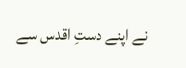نے اپنے دستِ اقدس سے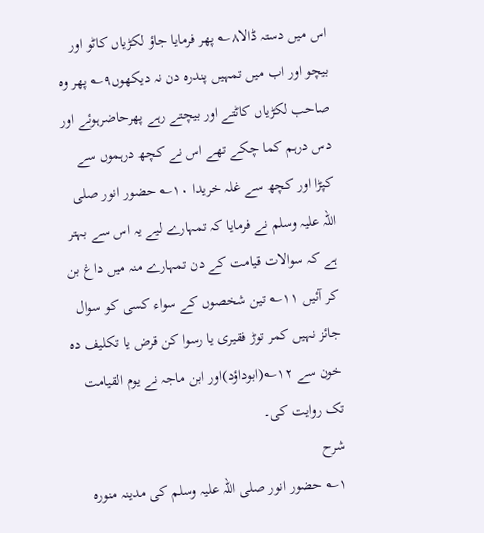اس میں دستہ ڈالا۸؎ پھر فرمایا جاؤ لکڑیاں کاٹو اور بیچو اور اب میں تمہیں پندرہ دن نہ دیکھوں۹؎ پھر وہ صاحب لکڑیاں کاٹتے اور بیچتے رہے پھرحاضرہوئے اور دس درہم کما چکے تھے اس نے کچھ درہموں سے کپڑا اور کچھ سے غلہ خریدا ۱۰؎ حضور انور صلی اللہ علیہ وسلم نے فرمایا کہ تمہارے لیے یہ اس سے بہتر ہے کہ سوالات قیامت کے دن تمہارے منہ میں داغ بن کر آئیں ۱۱؎ تین شخصوں کے سواء کسی کو سوال جائز نہیں کمر توڑ فقیری یا رسوا کن قرض یا تکلیف دہ خون سے ۱۲؎(ابوداؤد)اور ابن ماجہ نے یوم القیامت تک روایت کی۔
شرح
۱؎ حضور انور صلی اللہ علیہ وسلم کی مدینہ منورہ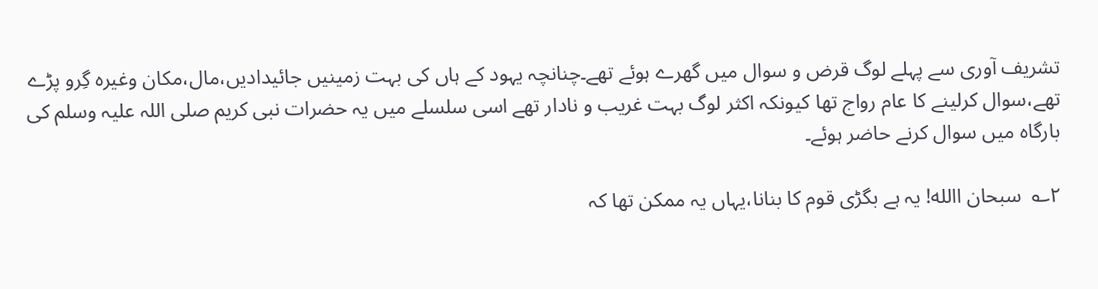تشریف آوری سے پہلے لوگ قرض و سوال میں گھرے ہوئے تھے۔چنانچہ یہود کے ہاں کی بہت زمینیں جائیدادیں،مال،مکان وغیرہ گِرو پڑے تھے،سوال کرلینے کا عام رواج تھا کیونکہ اکثر لوگ بہت غریب و نادار تھے اسی سلسلے میں یہ حضرات نبی کریم صلی اللہ علیہ وسلم کی بارگاہ میں سوال کرنے حاضر ہوئے۔

۲؎  سبحان االله! یہ ہے بگڑی قوم کا بنانا،یہاں یہ ممکن تھا کہ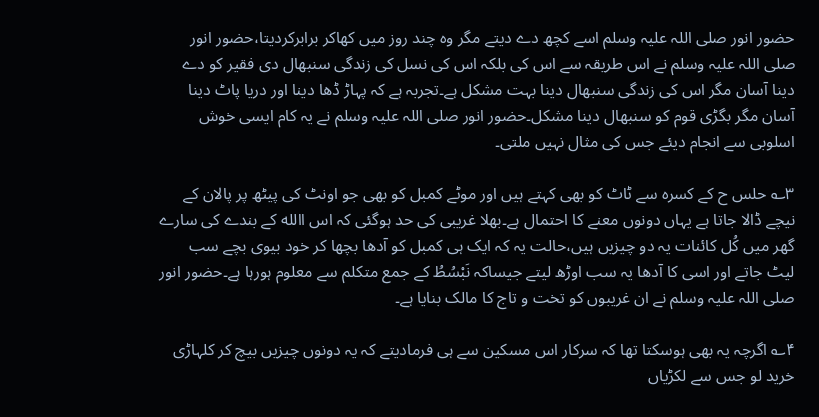حضور انور صلی اللہ علیہ وسلم اسے کچھ دے دیتے مگر وہ چند روز میں کھاکر برابرکردیتا،حضور انور صلی اللہ علیہ وسلم نے اس طریقہ سے اس کی بلکہ اس کی نسل کی زندگی سنبھال دی فقیر کو دے دینا آسان مگر اس کی زندگی سنبھال دینا بہت مشکل ہے۔تجربہ ہے کہ پہاڑ ڈھا دینا اور دریا پاٹ دینا آسان مگر بگڑی قوم کو سنبھال دینا مشکل۔حضور انور صلی اللہ علیہ وسلم نے یہ کام ایسی خوش اسلوبی سے انجام دیئے جس کی مثال نہیں ملتی۔

۳؎ حلس ح کے کسرہ سے ٹاٹ کو بھی کہتے ہیں اور موٹے کمبل کو بھی جو اونٹ کی پیٹھ پر پالان کے نیچے ڈالا جاتا ہے یہاں دونوں معنے کا احتمال ہے۔بھلا غریبی کی حد ہوگئی کہ اس االله کے بندے کی سارے گھر میں کُل کائنات یہ دو چیزیں ہیں،حالت یہ کہ ایک ہی کمبل کو آدھا بچھا کر خود بیوی بچے سب لیٹ جاتے اور اسی کا آدھا یہ سب اوڑھ لیتے جیساکہ نَبْسُطُ کے جمع متکلم سے معلوم ہورہا ہے۔حضور انور صلی اللہ علیہ وسلم نے ان غریبوں کو تخت و تاج کا مالک بنایا ہے۔

۴؎ اگرچہ یہ بھی ہوسکتا تھا کہ سرکار اس مسکین سے ہی فرمادیتے کہ یہ دونوں چیزیں بیچ کر کلہاڑی خرید لو جس سے لکڑیاں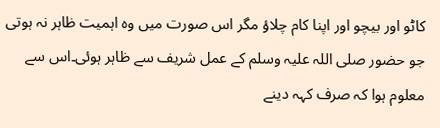کاٹو اور بیچو اور اپنا کام چلاؤ مگر اس صورت میں وہ اہمیت ظاہر نہ ہوتی جو حضور صلی اللہ علیہ وسلم کے عمل شریف سے ظاہر ہوئی۔اس سے معلوم ہوا کہ صرف کہہ دینے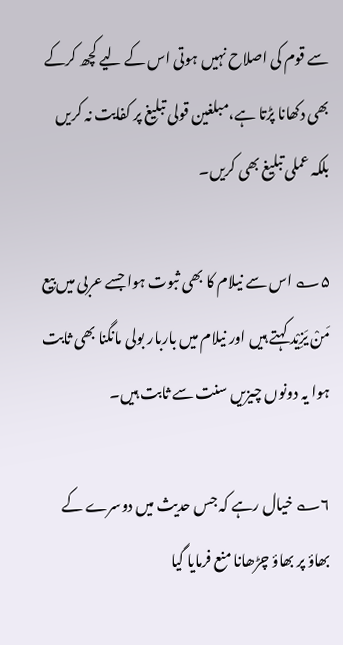سے قوم کی اصلاح نہیں ہوتی اس کے لیے کچھ کرکے بھی دکھانا پڑتا ہے،مبلغین قولی تبلیغ پر کفایت نہ کریں بلکہ عملی تبلیغ بھی کریں۔

۵؎ اس سے نیلام کا بھی ثبوت ہوا جسے عربی میں بیع مَنْ یَزِیْد کہتے ہیں اور نیلام میں باربار بولی مانگنا بھی ثابت ہوا یہ دونوں چیزیں سنت سے ثابت ہیں۔

۶؎ خیال رہے کہ جس حدیث میں دوسرے کے بھاؤ پر بھاؤ چڑھانا منع فرمایا گیا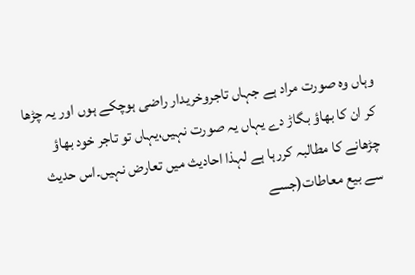وہاں وہ صورت مراد ہے جہاں تاجروخریدار راضی ہوچکے ہوں اور یہ چڑھا کر ان کا بھاؤ بگاڑ دے یہاں یہ صورت نہیں،یہاں تو تاجر خود بھاؤ چڑھانے کا مطالبہ کررہا ہے لہذا احادیث میں تعارض نہیں۔اس حدیث سے بیع معاطات(جسے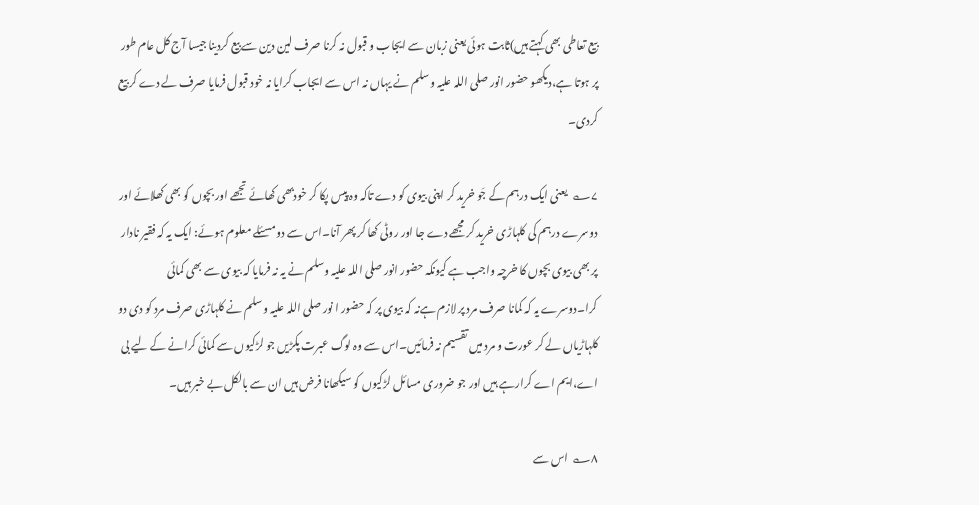بیع تعاطی بھی کہتے ہیں)ثابت ہوئی یعنی زبان سے ایجاب و قبول نہ کرنا صرف لین دین سے بیع کردینا جیسا آج کل عام طور پر ہوتا ہے،دیکھو حضور انور صلی اللہ علیہ وسلم نے یہاں نہ اس سے ایجاب کرایا نہ خود قبول فرمایا صرف لے دے کر بیع کردی۔

۷؎  یعنی ایک درہم کے جَو خرید کر اپنی بیوی کو دے تاکہ وہ پیس پکا کر خودبھی کھائے تجھے اور بچوں کو بھی کھلائے اور دوسرے درہم کی کلہاڑی خرید کر مجھے دے جا اور روٹی کھا کر پھر آنا۔اس سے دو مسئلے معلوم ہوئے: ایک یہ کہ فقیر نادار پر بھی بیوی بچوں کا خرچہ واجب ہے کیونکہ حضور انور صلی اللہ علیہ وسلم نے یہ نہ فرمایا کہ بیوی سے بھی کمائی کرا۔دوسرے یہ کہ کمانا صرف مرد پر لازم ہےنہ کہ بیوی پر کہ حضور ا نور صلی اللہ علیہ وسلم نے کلہاڑی صرف مرد کو دی دو کلہاڑیاں لے کر عورت و مرد میں تقسیم نہ فرمائیں۔اس سے وہ لوگ عبرت پکڑیں جو لڑکیوں سے کمائی کرانے کے لیے بی اے،ایم اے کرارہے ہیں اور جو ضروری مسائل لڑکیوں کو سیکھانا فرض ہیں ان سے بالکل بے خبر ہیں۔

۸؎  اس سے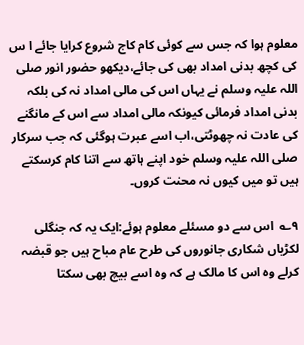معلوم ہوا کہ جس سے کوئی کام کاج شروع کرایا جائے ا س کی کچھ بدنی امداد بھی کی جائے،دیکھو حضور انور صلی اللہ علیہ وسلم نے یہاں اس کی مالی امداد نہ کی بلکہ بدنی امداد فرمائی کیونکہ مالی امداد سے اس کے مانگنے کی عادت نہ چھوٹتی،اب اسے عبرت ہوگئی کہ جب سرکار صلی اللہ علیہ وسلم خود اپنے ہاتھ سے اتنا کام کرسکتے ہیں تو میں کیوں نہ محنت کروں۔

۹؎  اس سے دو مسئلے معلوم ہوئے:ایک یہ کہ جنگلی لکڑیاں شکاری جانوروں کی طرح عام مباح ہیں جو قبضہ کرلے وہ اس کا مالک ہے کہ وہ اسے بیچ بھی سکتا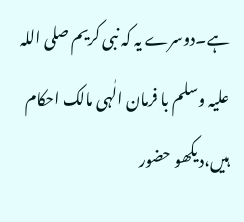ہے۔دوسرے یہ کہ نبی کریم صلی اللہ علیہ وسلم با فرمان الٰہی مالک احکام ہیں،دیکھو حضور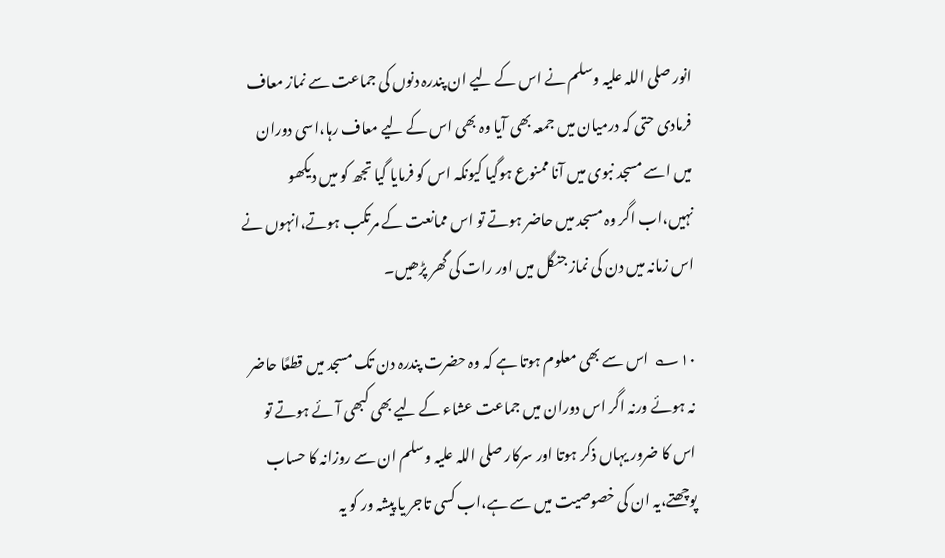انور صلی اللہ علیہ وسلم نے اس کے لیے ان پندرہ دنوں کی جماعت سے نماز معاف فرمادی حتی کہ درمیان میں جمعہ بھی آیا وہ بھی اس کے لیے معاف رہا،اسی دوران میں اسے مسجد نبوی میں آنا ممنوع ہوگیا کیونکہ اس کو فرمایا گیا تجھ کو میں دیکھو نہیں،اب اگر وہ مسجد میں حاضر ہوتے تو اس ممانعت کے مرتکب ہوتے،انہوں نے اس زمانہ میں دن کی نماز جنگل میں اور رات کی گھر پڑھیں۔

۱۰؎  اس سے بھی معلوم ہوتا ہے کہ وہ حضرت پندرہ دن تک مسجد میں قطعًا حاضر نہ ہوئے ورنہ اگر اس دوران میں جماعت عشاء کے لیے بھی کبھی آئے ہوتے تو اس کا ضرور یہاں ذکر ہوتا اور سرکار صلی اللہ علیہ وسلم ان سے روزانہ کا حساب پوچھتے،یہ ان کی خصوصیت میں سے ہے،اب کسی تاجر یا پیشہ ور کو یہ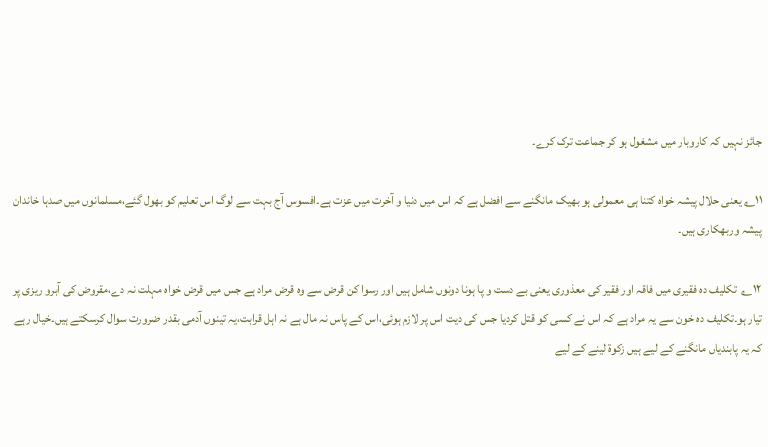جائز نہیں کہ کاروبار میں مشغول ہو کر جماعت ترک کرے۔

۱۱؎ یعنی حلال پیشہ خواہ کتنا ہی معمولی ہو بھیک مانگنے سے افضل ہے کہ اس میں دنیا و آخرت میں عزت ہے۔افسوس آج بہت سے لوگ اس تعلیم کو بھول گئے،مسلمانوں میں صدہا خاندان پیشہ وربھکاری ہیں۔

۱۲؎  تکلیف دہ فقیری میں فاقہ اور فقیر کی معذوری یعنی بے دست و پا ہونا دونوں شامل ہیں اور رسوا کن قرض سے وہ قرض مراد ہے جس میں قرض خواہ مہلت نہ دے،مقروض کی آبرو ریزی پر تیار ہو۔تکلیف دہ خون سے یہ مراد ہے کہ اس نے کسی کو قتل کردیا جس کی دیت اس پر لازم ہوئی،اس کے پاس نہ مال ہے نہ اہل قرابت،یہ تینوں آدمی بقدر ضرورت سوال کرسکتے ہیں۔خیال رہے کہ یہ پابندیاں مانگنے کے لیے ہیں زکوۃ لینے کے لیے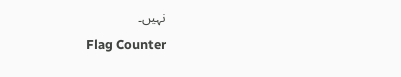نہیں۔
Flag Counter